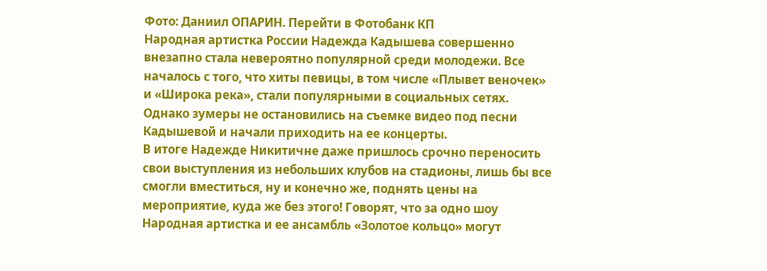Фото: Даниил ОПАРИН. Перейти в Фотобанк КП
Народная артистка России Надежда Кадышева совершенно внезапно стала невероятно популярной среди молодежи. Все началось с того, что хиты певицы, в том числе «Плывет веночек» и «Широка река», стали популярными в социальных сетях. Однако зумеры не остановились на съемке видео под песни Кадышевой и начали приходить на ее концерты.
В итоге Надежде Никитичне даже пришлось срочно переносить свои выступления из небольших клубов на стадионы, лишь бы все смогли вместиться, ну и конечно же, поднять цены на мероприятие, куда же без этого! Говорят, что за одно шоу Народная артистка и ее ансамбль «Золотое кольцо» могут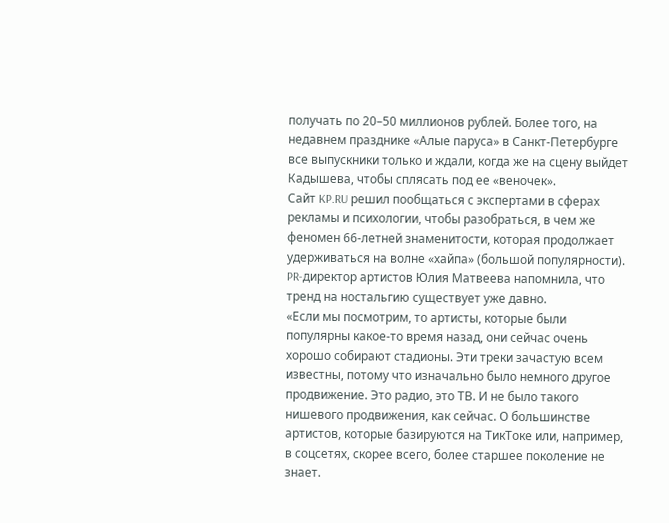получать по 20–50 миллионов рублей. Более того, на недавнем празднике «Алые паруса» в Санкт-Петербурге все выпускники только и ждали, когда же на сцену выйдет Кадышева, чтобы сплясать под ее «веночек».
Сайт KP.RU решил пообщаться с экспертами в сферах рекламы и психологии, чтобы разобраться, в чем же феномен 66-летней знаменитости, которая продолжает удерживаться на волне «хайпа» (большой популярности). PR-директор артистов Юлия Матвеева напомнила, что тренд на ностальгию существует уже давно.
«Если мы посмотрим, то артисты, которые были популярны какое-то время назад, они сейчас очень хорошо собирают стадионы. Эти треки зачастую всем известны, потому что изначально было немного другое продвижение. Это радио, это ТВ. И не было такого нишевого продвижения, как сейчас. О большинстве артистов, которые базируются на ТикТоке или, например, в соцсетях, скорее всего, более старшее поколение не знает.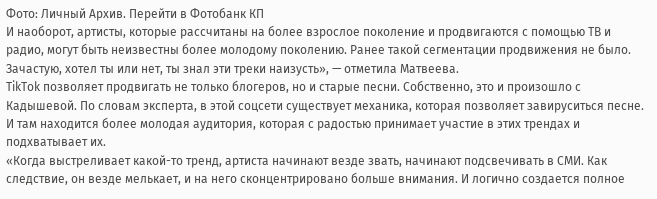Фото: Личный Архив. Перейти в Фотобанк КП
И наоборот, артисты, которые рассчитаны на более взрослое поколение и продвигаются с помощью ТВ и радио, могут быть неизвестны более молодому поколению. Ранее такой сегментации продвижения не было. Зачастую, хотел ты или нет, ты знал эти треки наизусть», — отметила Матвеева.
TikTok позволяет продвигать не только блогеров, но и старые песни. Собственно, это и произошло с Кадышевой. По словам эксперта, в этой соцсети существует механика, которая позволяет завируситься песне. И там находится более молодая аудитория, которая с радостью принимает участие в этих трендах и подхватывает их.
«Когда выстреливает какой-то тренд, артиста начинают везде звать, начинают подсвечивать в СМИ. Как следствие, он везде мелькает, и на него сконцентрировано больше внимания. И логично создается полное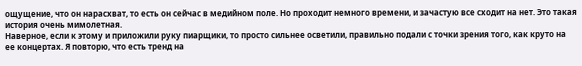ощущение, что он нарасхват, то есть он сейчас в медийном поле. Но проходит немного времени, и зачастую все сходит на нет. Это такая история очень мимолетная.
Наверное, если к этому и приложили руку пиарщики, то просто сильнее осветили, правильно подали с точки зрения того, как круто на ее концертах. Я повторю, что есть тренд на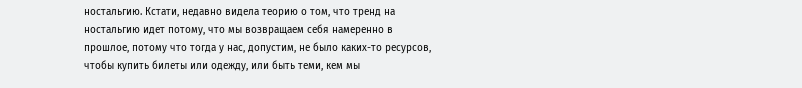ностальгию. Кстати, недавно видела теорию о том, что тренд на ностальгию идет потому, что мы возвращаем себя намеренно в прошлое, потому что тогда у нас, допустим, не было каких-то ресурсов, чтобы купить билеты или одежду, или быть теми, кем мы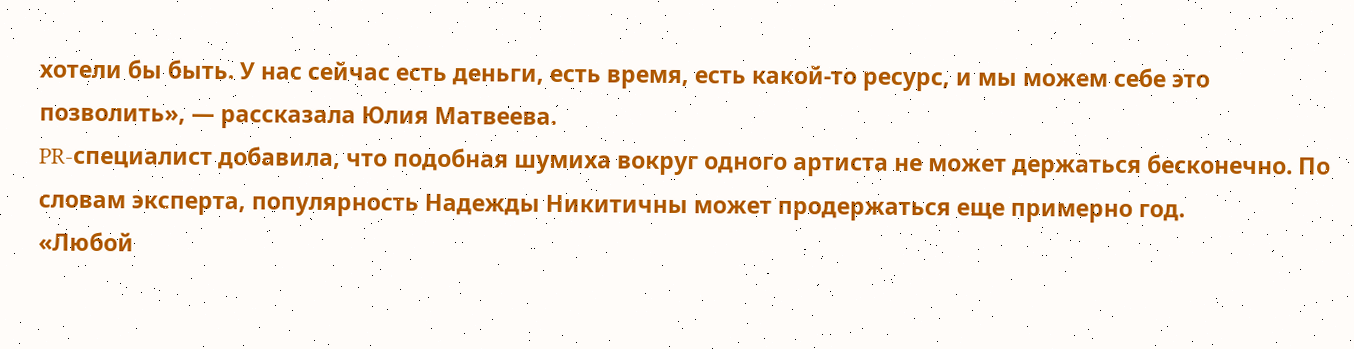хотели бы быть. У нас сейчас есть деньги, есть время, есть какой-то ресурс, и мы можем себе это позволить», — рассказала Юлия Матвеева.
PR-специалист добавила, что подобная шумиха вокруг одного артиста не может держаться бесконечно. По словам эксперта, популярность Надежды Никитичны может продержаться еще примерно год.
«Любой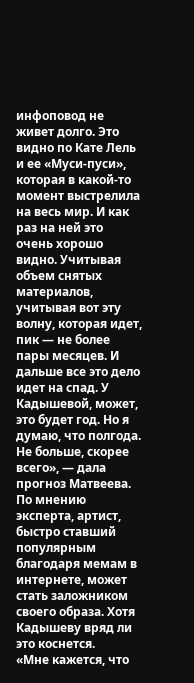инфоповод не живет долго. Это видно по Кате Лель и ее «Муси-пуси», которая в какой-то момент выстрелила на весь мир. И как раз на ней это очень хорошо видно. Учитывая объем снятых материалов, учитывая вот эту волну, которая идет, пик — не более пары месяцев. И дальше все это дело идет на спад. У Кадышевой, может, это будет год. Но я думаю, что полгода. Не больше, скорее всего», — дала прогноз Матвеева.
По мнению эксперта, артист, быстро ставший популярным благодаря мемам в интернете, может стать заложником своего образа. Хотя Кадышеву вряд ли это коснется.
«Мне кажется, что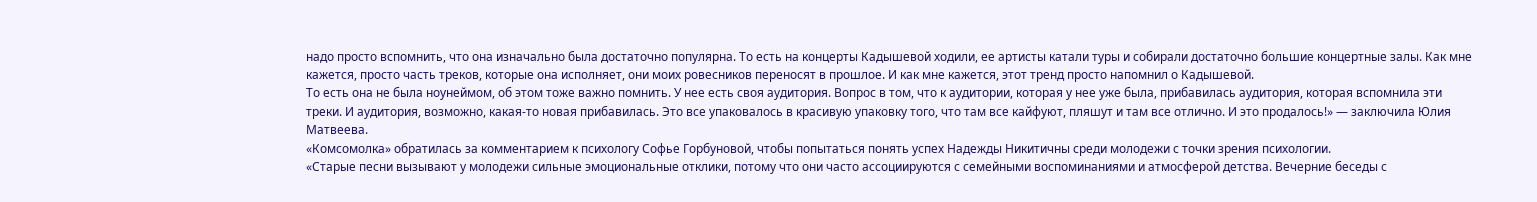надо просто вспомнить, что она изначально была достаточно популярна. То есть на концерты Кадышевой ходили, ее артисты катали туры и собирали достаточно большие концертные залы. Как мне кажется, просто часть треков, которые она исполняет, они моих ровесников переносят в прошлое. И как мне кажется, этот тренд просто напомнил о Кадышевой.
То есть она не была ноунеймом, об этом тоже важно помнить. У нее есть своя аудитория. Вопрос в том, что к аудитории, которая у нее уже была, прибавилась аудитория, которая вспомнила эти треки. И аудитория, возможно, какая-то новая прибавилась. Это все упаковалось в красивую упаковку того, что там все кайфуют, пляшут и там все отлично. И это продалось!» — заключила Юлия Матвеева.
«Комсомолка» обратилась за комментарием к психологу Софье Горбуновой, чтобы попытаться понять успех Надежды Никитичны среди молодежи с точки зрения психологии.
«Старые песни вызывают у молодежи сильные эмоциональные отклики, потому что они часто ассоциируются с семейными воспоминаниями и атмосферой детства. Вечерние беседы с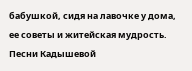бабушкой, сидя на лавочке у дома, ее советы и житейская мудрость. Песни Кадышевой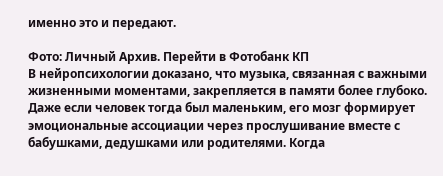именно это и передают.

Фото: Личный Архив. Перейти в Фотобанк КП
В нейропсихологии доказано, что музыка, связанная с важными жизненными моментами, закрепляется в памяти более глубоко. Даже если человек тогда был маленьким, его мозг формирует эмоциональные ассоциации через прослушивание вместе с бабушками, дедушками или родителями. Когда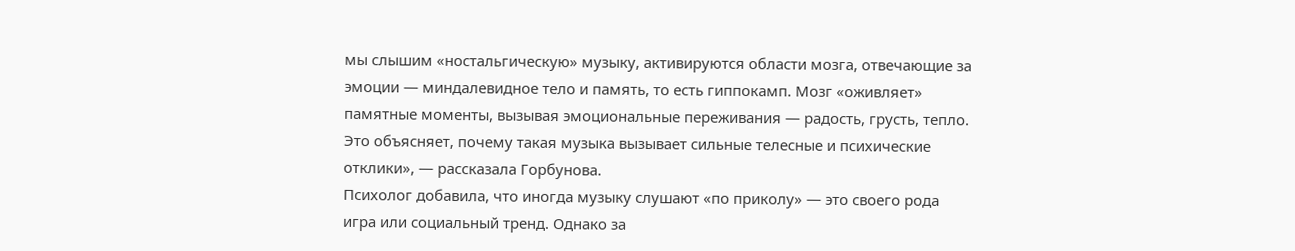мы слышим «ностальгическую» музыку, активируются области мозга, отвечающие за эмоции — миндалевидное тело и память, то есть гиппокамп. Мозг «оживляет» памятные моменты, вызывая эмоциональные переживания — радость, грусть, тепло. Это объясняет, почему такая музыка вызывает сильные телесные и психические отклики», — рассказала Горбунова.
Психолог добавила, что иногда музыку слушают «по приколу» — это своего рода игра или социальный тренд. Однако за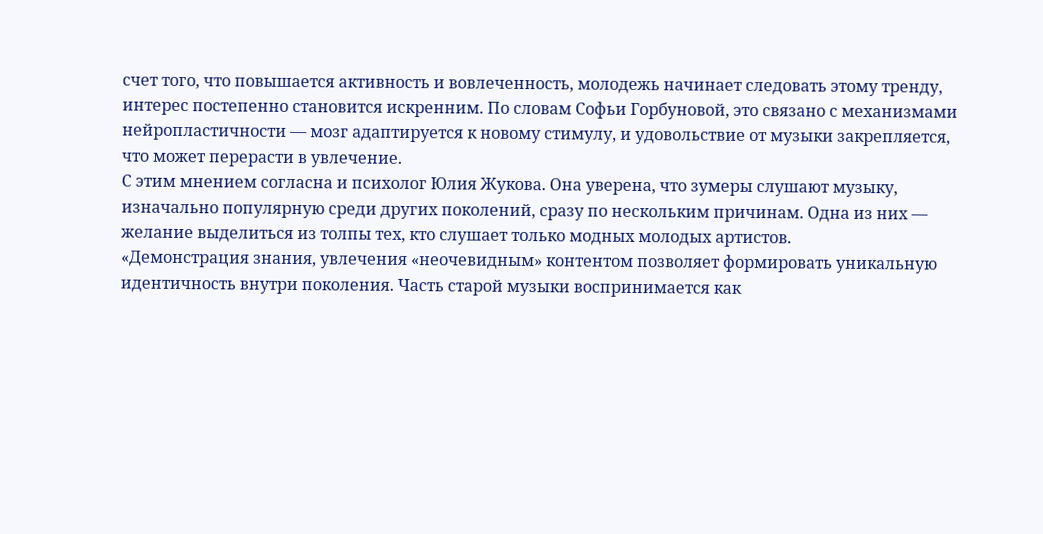счет того, что повышается активность и вовлеченность, молодежь начинает следовать этому тренду, интерес постепенно становится искренним. По словам Софьи Горбуновой, это связано с механизмами нейропластичности — мозг адаптируется к новому стимулу, и удовольствие от музыки закрепляется, что может перерасти в увлечение.
С этим мнением согласна и психолог Юлия Жукова. Она уверена, что зумеры слушают музыку, изначально популярную среди других поколений, сразу по нескольким причинам. Одна из них — желание выделиться из толпы тех, кто слушает только модных молодых артистов.
«Демонстрация знания, увлечения «неочевидным» контентом позволяет формировать уникальную идентичность внутри поколения. Часть старой музыки воспринимается как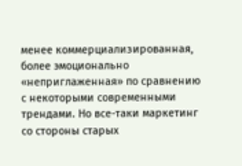менее коммерциализированная, более эмоционально «неприглаженная» по сравнению с некоторыми современными трендами. Но все-таки маркетинг со стороны старых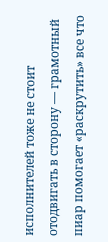исполнителей тоже не стоит отодвигать в сторону — грамотный пиар помогает «раскрутить» все что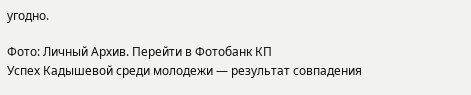угодно.

Фото: Личный Архив. Перейти в Фотобанк КП
Успех Кадышевой среди молодежи — результат совпадения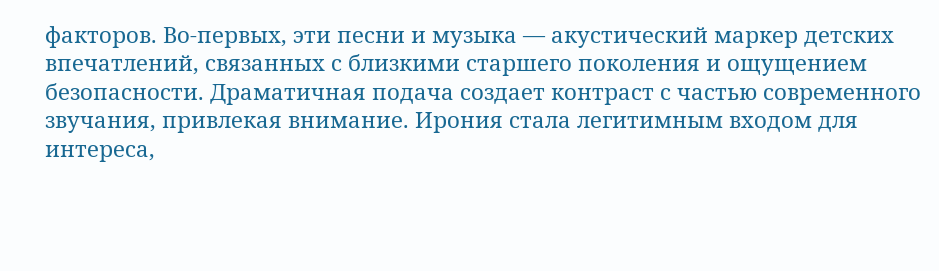факторов. Во-первых, эти песни и музыка — акустический маркер детских впечатлений, связанных с близкими старшего поколения и ощущением безопасности. Драматичная подача создает контраст с частью современного звучания, привлекая внимание. Ирония стала легитимным входом для интереса,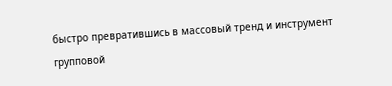быстро превратившись в массовый тренд и инструмент групповой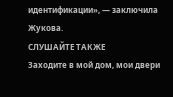идентификации», — заключила Жукова.
СЛУШАЙТЕ ТАКЖЕ
Заходите в мой дом, мои двери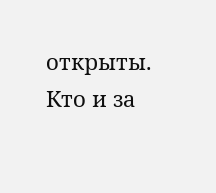открыты. Кто и за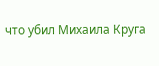что убил Михаила Круга